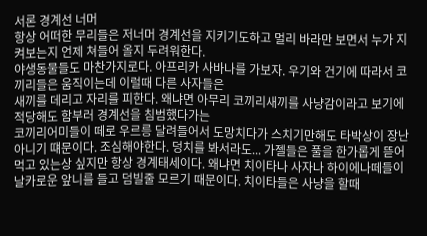서론 경계선 너머
항상 어떠한 무리들은 저너머 경계선을 지키기도하고 멀리 바라만 보면서 누가 지켜보는지 언제 쳐들어 올지 두려워한다.
야생동물들도 마찬가지로다. 아프리카 사바나를 가보자. 우기와 건기에 따라서 코끼리들은 움직이는데 이럴때 다른 사자들은
새끼를 데리고 자리를 피한다. 왜냐면 아무리 코끼리새끼를 사냥감이라고 보기에 적당해도 함부러 경계선을 침범했다가는
코끼리어미들이 떼로 우르릉 달려들어서 도망치다가 스치기만해도 타박상이 장난아니기 떄문이다. 조심해야한다. 덩치를 봐서라도... 가젤들은 풀을 한가롭게 뜯어먹고 있는상 싶지만 항상 경계태세이다. 왜냐면 치이타나 사자나 하이에나떼들이 날카로운 앞니를 들고 덤빌줄 모르기 때문이다. 치이타들은 사냥을 할때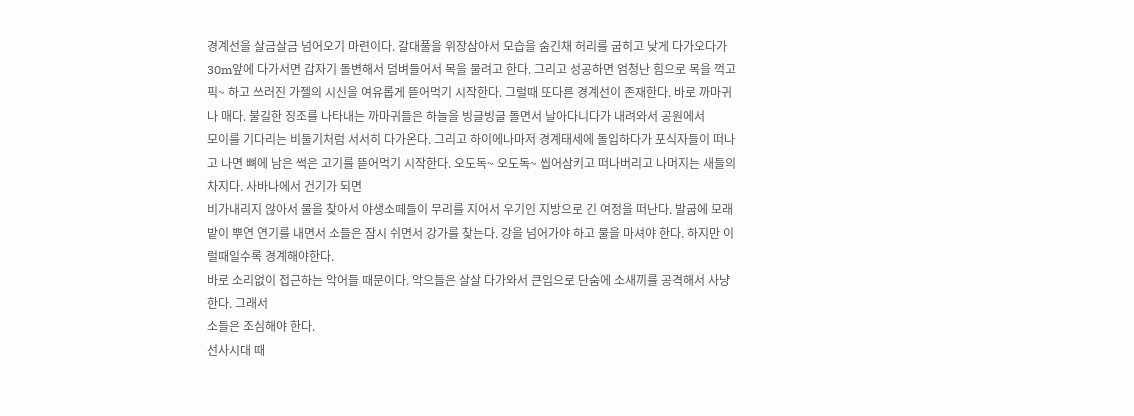경계선을 살금살금 넘어오기 마련이다. 갈대풀을 위장삼아서 모습을 숨긴채 허리를 굽히고 낮게 다가오다가 30m앞에 다가서면 갑자기 돌변해서 덤벼들어서 목을 물려고 한다. 그리고 성공하면 엄청난 힘으로 목을 꺽고 픽~ 하고 쓰러진 가젤의 시신을 여유롭게 뜯어먹기 시작한다. 그럴때 또다른 경계선이 존재한다. 바로 까마귀나 매다. 불길한 징조를 나타내는 까마귀들은 하늘을 빙글빙글 돌면서 날아다니다가 내려와서 공원에서
모이를 기다리는 비둘기처럼 서서히 다가온다. 그리고 하이에나마저 경계태세에 돌입하다가 포식자들이 떠나고 나면 뼈에 남은 썩은 고기를 뜯어먹기 시작한다. 오도독~ 오도독~ 씹어삼키고 떠나버리고 나머지는 새들의 차지다. 사바나에서 건기가 되면
비가내리지 않아서 물을 찾아서 야생소떼들이 무리를 지어서 우기인 지방으로 긴 여정을 떠난다. 발굽에 모래밭이 뿌연 연기를 내면서 소들은 잠시 쉬면서 강가를 찾는다. 강을 넘어가야 하고 물을 마셔야 한다. 하지만 이럴때일수록 경계해야한다.
바로 소리없이 접근하는 악어들 때문이다. 악으들은 살살 다가와서 큰입으로 단숨에 소새끼를 공격해서 사냥한다. 그래서
소들은 조심해야 한다.
선사시대 때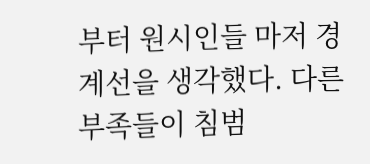부터 원시인들 마저 경계선을 생각했다. 다른 부족들이 침범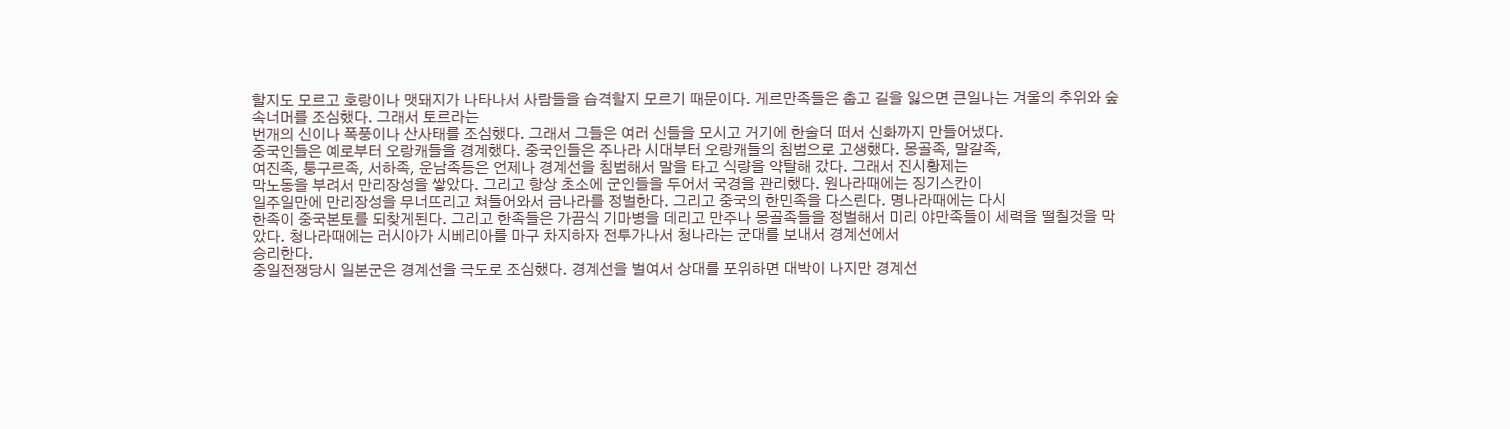할지도 모르고 호랑이나 맷돼지가 나타나서 사람들을 습격할지 모르기 때문이다. 게르만족들은 춥고 길을 잃으면 큰일나는 겨울의 추위와 숲속너머를 조심했다. 그래서 토르라는
번개의 신이나 폭풍이나 산사태를 조심했다. 그래서 그들은 여러 신들을 모시고 거기에 한술더 떠서 신화까지 만들어냈다.
중국인들은 예로부터 오랑캐들을 경계했다. 중국인들은 주나라 시대부터 오랑캐들의 침범으로 고생했다. 몽골족, 말갈족,
여진족, 퉁구르족, 서하족, 운남족등은 언제나 경계선을 침범해서 말을 타고 식량을 약탈해 갔다. 그래서 진시황제는
막노동을 부려서 만리장성을 쌓았다. 그리고 항상 초소에 군인들을 두어서 국경을 관리했다. 원나라때에는 징기스칸이
일주일만에 만리장성을 무너뜨리고 쳐들어와서 금나라를 정벌한다. 그리고 중국의 한민족을 다스린다. 명나라때에는 다시
한족이 중국본토를 되찾게된다. 그리고 한족들은 가끔식 기마병을 데리고 만주나 몽골족들을 정벌해서 미리 야만족들이 세력을 떨칠것을 막았다. 청나라때에는 러시아가 시베리아를 마구 차지하자 전투가나서 청나라는 군대를 보내서 경계선에서
승리한다.
중일전쟁당시 일본군은 경계선을 극도로 조심했다. 경계선을 벌여서 상대를 포위하면 대박이 나지만 경계선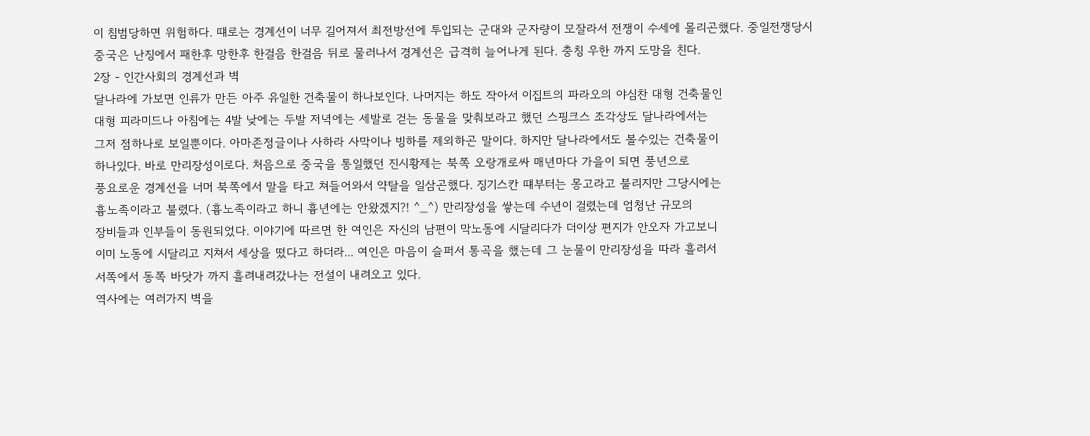이 침범당하면 위험하다. 떄로는 경계선이 너무 길어져서 최전방선에 투입되는 군대와 군자량이 모잘라서 전쟁이 수세에 몰리곤했다. 중일전쟁당시
중국은 난징에서 패한후 망한후 한걸음 한걸음 뒤로 물러나서 경계선은 급격히 늘어나게 된다. 충칭 우한 까지 도망을 친다.
2장 - 인간사회의 경계선과 벽
달나라에 가보면 인류가 만든 아주 유일한 건축물이 하나보인다. 나머지는 하도 작아서 이집트의 파라오의 야심찬 대형 건축물인
대형 피라미드나 아침에는 4발 낮에는 두발 저녁에는 세발로 걷는 동물을 맞춰보라고 했던 스핑크스 조각상도 달나라에서는
그저 점하나로 보일뿐이다. 아마존정글이나 사하라 사막이나 빙하를 제외하곤 말이다. 하지만 달나라에서도 볼수있는 건축물이
하나있다. 바로 만리장성이로다. 처음으로 중국을 통일했던 진시황제는 북쪽 오랑개로싸 매년마다 가을이 되면 풍년으로
풍요로운 경계선을 너머 북쪽에서 말을 타고 쳐들어와서 약탈을 일삼곤했다. 징기스칸 떄부터는 몽고라고 불리지만 그당시에는
흉노족이라고 불렸다. (흉노족이라고 하니 흉년에는 안왔겠지?! ^_^) 만리장성을 쌓는데 수년이 걸렸는데 엄청난 규모의
장비들과 인부들이 동원되었다. 이야기에 따르면 한 여인은 자신의 남편이 막노동에 시달리다가 더이상 편지가 안오자 가고보니
이미 노동에 시달리고 지쳐서 세상을 떴다고 하더라... 여인은 마음이 슬퍼서 통곡을 했는데 그 눈물이 만리장성을 따라 흘러서
서쪽에서 동쪽 바닷가 까지 흘려내려갔나는 전설이 내려오고 있다.
역사에는 여러가지 벽을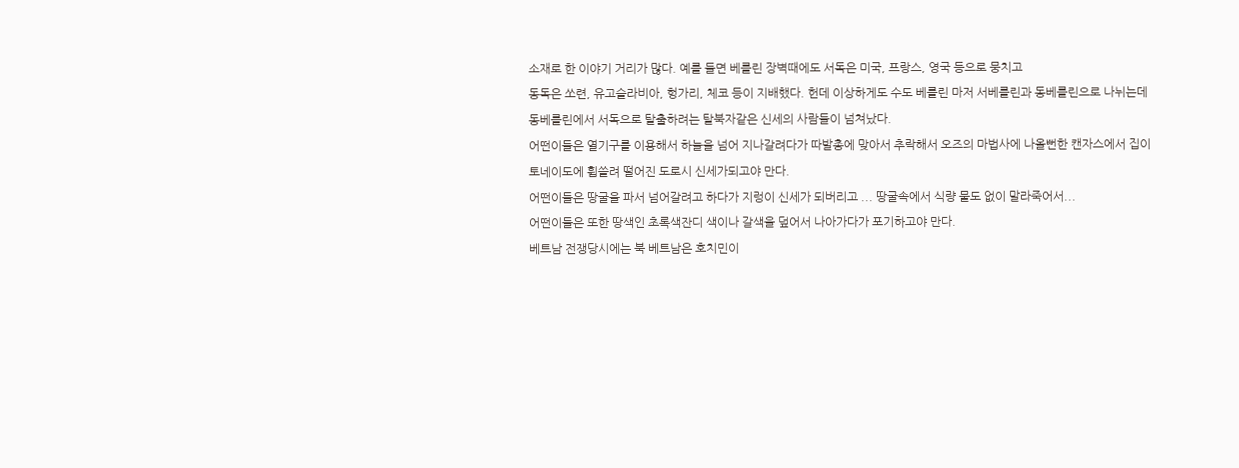소재로 한 이야기 거리가 많다. 예를 들면 베를린 장벽때에도 서독은 미국, 프랑스, 영국 등으로 뭉치고
동독은 쏘련, 유고슬라비아, 헝가리, 체코 등이 지배했다. 헌데 이상하게도 수도 베를린 마저 서베를린과 동베를린으로 나뉘는데
동베를린에서 서독으로 탈출하려는 탈북자같은 신세의 사람들이 넘쳐났다.
어떤이들은 열기구를 이용해서 하늘을 넘어 지나갈려다가 따발총에 맞아서 추락해서 오즈의 마법사에 나올뻔한 캔자스에서 집이
토네이도에 휩쓸려 떨어진 도로시 신세가되고야 만다.
어떤이들은 땅굴을 파서 넘어갈려고 하다가 지렁이 신세가 되버리고 ... 땅굴속에서 식량 물도 없이 말라죽어서...
어떤이들은 또한 땅색인 초록색잔디 색이나 갈색을 덮어서 나아가다가 포기하고야 만다.
베트남 전쟁당시에는 북 베트남은 호치민이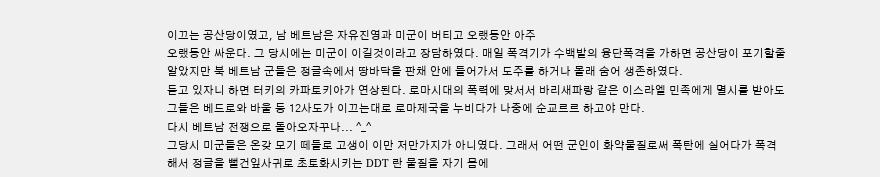이끄는 공산당이였고, 남 베트남은 자유진영과 미군이 버티고 오랬동안 아주
오랬동안 싸운다. 그 당시에는 미군이 이길것이라고 장담하였다. 매일 폭격기가 수백발의 융단폭격을 가하면 공산당이 포기할줄
알았지만 북 베트남 군들은 정글속에서 땅바닥을 판채 안에 들어가서 도주를 하거나 몰래 숨어 생존하였다.
듣고 있자니 하면 터키의 카파토키아가 연상된다. 로마시대의 폭력에 맞서서 바리새파랑 같은 이스라엘 민족에게 멸시를 받아도
그들은 베드로와 바울 등 12사도가 이끄는대로 로마제국을 누비다가 나중에 순교르르 하고야 만다.
다시 베트남 전쟁으로 돌아오자꾸나... ^_^
그당시 미군들은 온갖 모기 떼들로 고생이 이만 저만가지가 아니였다. 그래서 어떤 군인이 화약물질로써 폭탄에 실어다가 폭격
해서 정글을 뻘건잎사귀로 초토화시키는 DDT 란 물질을 자기 몸에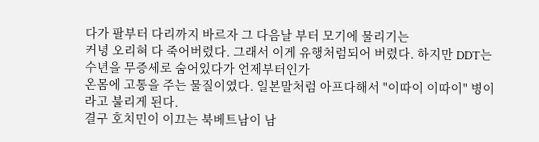다가 팔부터 다리까지 바르자 그 다음날 부터 모기에 물리기는
커녕 오리혀 다 죽어버렸다. 그래서 이게 유행처럼되어 버렸다. 하지만 DDT는 수년을 무증세로 숨어있다가 언제부터인가
온몸에 고통을 주는 물질이였다. 일본말처럼 아프다해서 "이따이 이따이" 병이라고 불리게 된다.
결구 호치민이 이끄는 북베트남이 남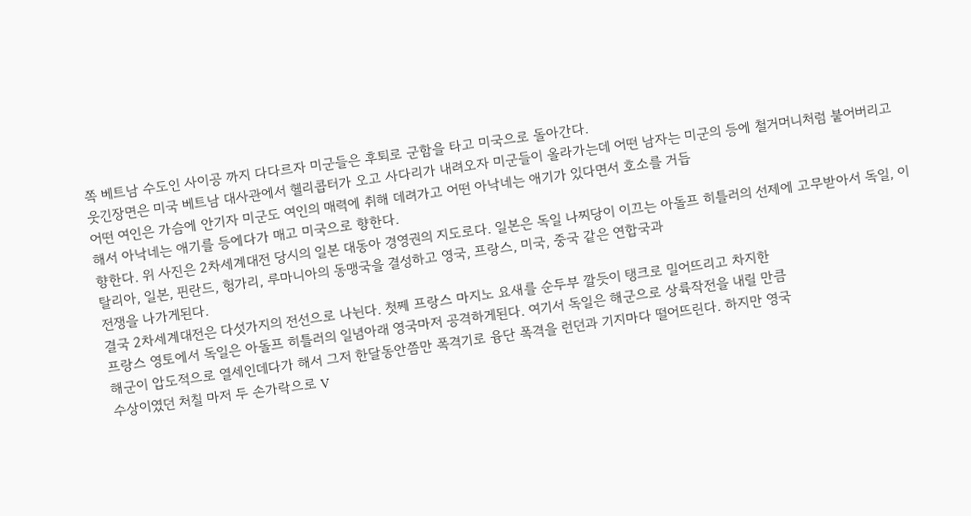쪽 베트남 수도인 사이공 까지 다다르자 미군들은 후퇴로 군함을 타고 미국으로 돌아간다.
웃긴장면은 미국 베트남 대사관에서 헬리콥터가 오고 사다리가 내려오자 미군들이 올라가는데 어떤 남자는 미군의 등에 철거머니처럼 붙어버리고 어떤 여인은 가슴에 안기자 미군도 여인의 매력에 취해 데려가고 어떤 아낙네는 애기가 있다면서 호소를 거듭
해서 아낙네는 애기를 등에다가 매고 미국으로 향한다.
향한다. 위 사진은 2차세계대전 당시의 일본 대동아 경영권의 지도로다. 일본은 독일 나찌당이 이끄는 아돌프 히틀러의 선제에 고무받아서 독일, 이탈리아, 일본, 핀란드, 헝가리, 루마니아의 동맹국을 결성하고 영국, 프랑스, 미국, 중국 같은 연합국과
전쟁을 나가게된다.
결국 2차세계대전은 다섯가지의 전선으로 나뉜다. 첫쩨 프랑스 마지노 요새를 순두부 깔듯이 탱크로 밀어뜨리고 차지한
프랑스 영토에서 독일은 아돌프 히틀러의 일념아래 영국마저 공격하게된다. 여기서 독일은 해군으로 상륙작전을 내릴 만큼
해군이 압도적으로 열세인데다가 해서 그저 한달동안쯤만 폭격기로 융단 폭격을 런던과 기지마다 떨어뜨린다. 하지만 영국
수상이였던 처칠 마저 두 손가락으로 V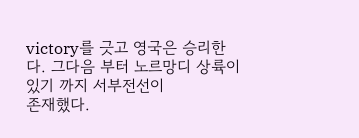victory를 긋고 영국은 승리한다. 그다음 부터 노르망디 상륙이 있기 까지 서부전선이
존재했다.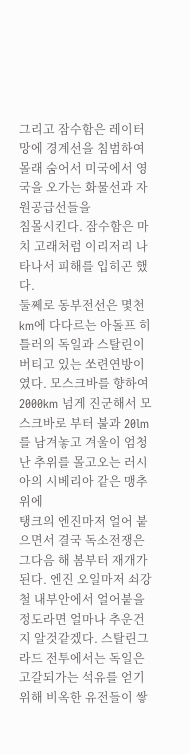그리고 잠수함은 레이터 망에 경계선을 침범하여 몰래 숨어서 미국에서 영국을 오가는 화물선과 자원공급선들을
침몰시킨다. 잠수함은 마치 고래처럼 이리저리 나타나서 피해를 입히곤 했다.
둘쩨로 동부전선은 몇천km에 다다르는 아돌프 히틀러의 독일과 스탈린이 버티고 있는 쏘련연방이였다. 모스크바를 향하여 2000km 넘게 진군해서 모스크바로 부터 불과 20lm 를 남겨놓고 겨울이 엄청난 추위를 몰고오는 러시아의 시베리아 같은 맹추위에
탱크의 엔진마저 얼어 붙으면서 결국 독소전쟁은 그다음 해 봄부터 재개가 된다. 엔진 오일마저 쇠강철 내부안에서 얼어붙을
정도라면 얼마나 추운건지 알것같겠다. 스탈린그라드 전투에서는 독일은 고갈되가는 석유를 얻기위해 비옥한 유전들이 쌓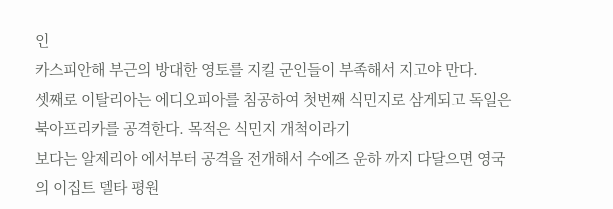인
카스피안해 부근의 방대한 영토를 지킬 군인들이 부족해서 지고야 만다.
셋째로 이탈리아는 에디오피아를 침공하여 첫번째 식민지로 삼게되고 독일은 북아프리카를 공격한다. 목적은 식민지 개척이라기
보다는 알제리아 에서부터 공격을 전개해서 수에즈 운하 까지 다달으면 영국의 이집트 델타 평원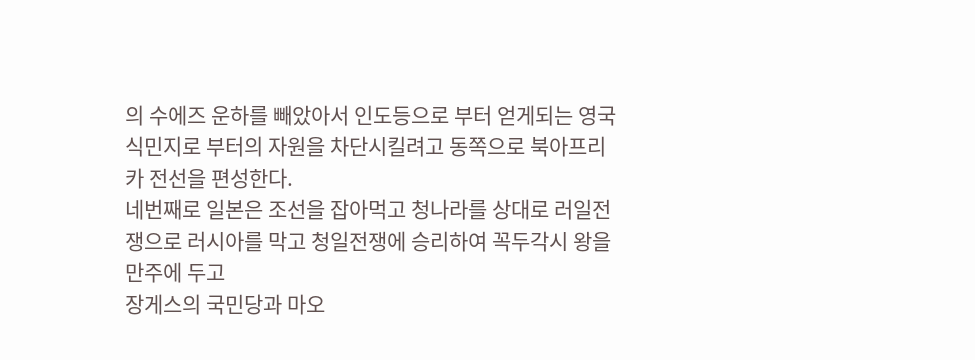의 수에즈 운하를 빼았아서 인도등으로 부터 얻게되는 영국 식민지로 부터의 자원을 차단시킬려고 동쪽으로 북아프리카 전선을 편성한다.
네번째로 일본은 조선을 잡아먹고 청나라를 상대로 러일전쟁으로 러시아를 막고 청일전쟁에 승리하여 꼭두각시 왕을 만주에 두고
장게스의 국민당과 마오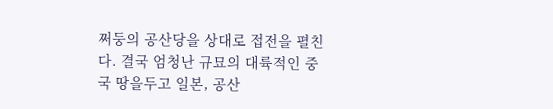쩌둥의 공산당을 상대로 접전을 펼친다. 결국 엄청난 규묘의 대륙적인 중국 땅을두고 일본, 공산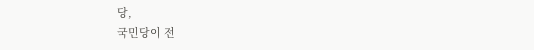당,
국민당이 전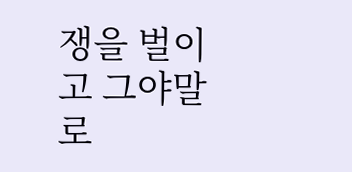쟁을 벌이고 그야말로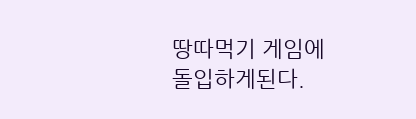땅따먹기 게임에 돌입하게된다.